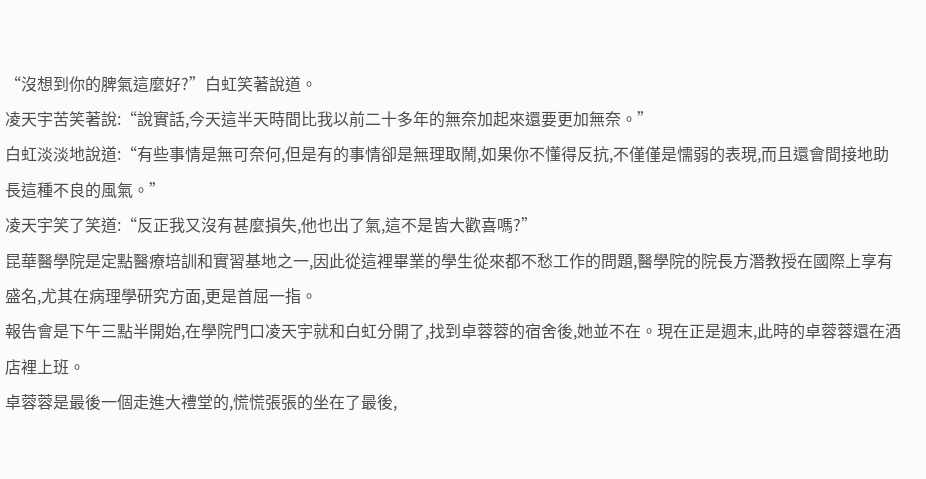“沒想到你的脾氣這麼好?”白虹笑著說道。
凌天宇苦笑著說:“說實話,今天這半天時間比我以前二十多年的無奈加起來還要更加無奈。”
白虹淡淡地說道:“有些事情是無可奈何,但是有的事情卻是無理取鬧,如果你不懂得反抗,不僅僅是懦弱的表現,而且還會間接地助長這種不良的風氣。”
凌天宇笑了笑道:“反正我又沒有甚麼損失,他也出了氣,這不是皆大歡喜嗎?”
昆華醫學院是定點醫療培訓和實習基地之一,因此從這裡畢業的學生從來都不愁工作的問題,醫學院的院長方潛教授在國際上享有盛名,尤其在病理學研究方面,更是首屈一指。
報告會是下午三點半開始,在學院門口凌天宇就和白虹分開了,找到卓蓉蓉的宿舍後,她並不在。現在正是週末,此時的卓蓉蓉還在酒店裡上班。
卓蓉蓉是最後一個走進大禮堂的,慌慌張張的坐在了最後,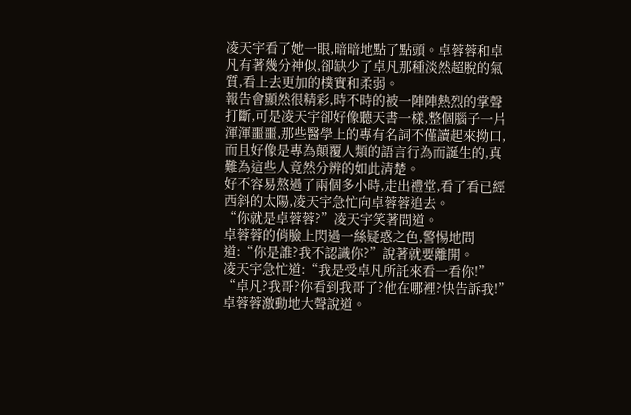凌天宇看了她一眼,暗暗地點了點頭。卓蓉蓉和卓凡有著幾分神似,卻缺少了卓凡那種淡然超脫的氣質,看上去更加的樸實和柔弱。
報告會顯然很精彩,時不時的被一陣陣熱烈的掌聲打斷,可是凌天宇卻好像聽天書一樣,整個腦子一片渾渾噩噩,那些醫學上的專有名詞不僅讀起來拗口,而且好像是專為顛覆人類的語言行為而誕生的,真難為這些人竟然分辨的如此清楚。
好不容易熬過了兩個多小時,走出禮堂,看了看已經西斜的太陽,凌天宇急忙向卓蓉蓉追去。
“你就是卓蓉蓉?”凌天宇笑著問道。
卓蓉蓉的俏臉上閃過一絲疑惑之色,警惕地問道:“你是誰?我不認識你?”說著就要離開。
凌天宇急忙道:“我是受卓凡所託來看一看你!”
“卓凡?我哥?你看到我哥了?他在哪裡?快告訴我!”卓蓉蓉激動地大聲說道。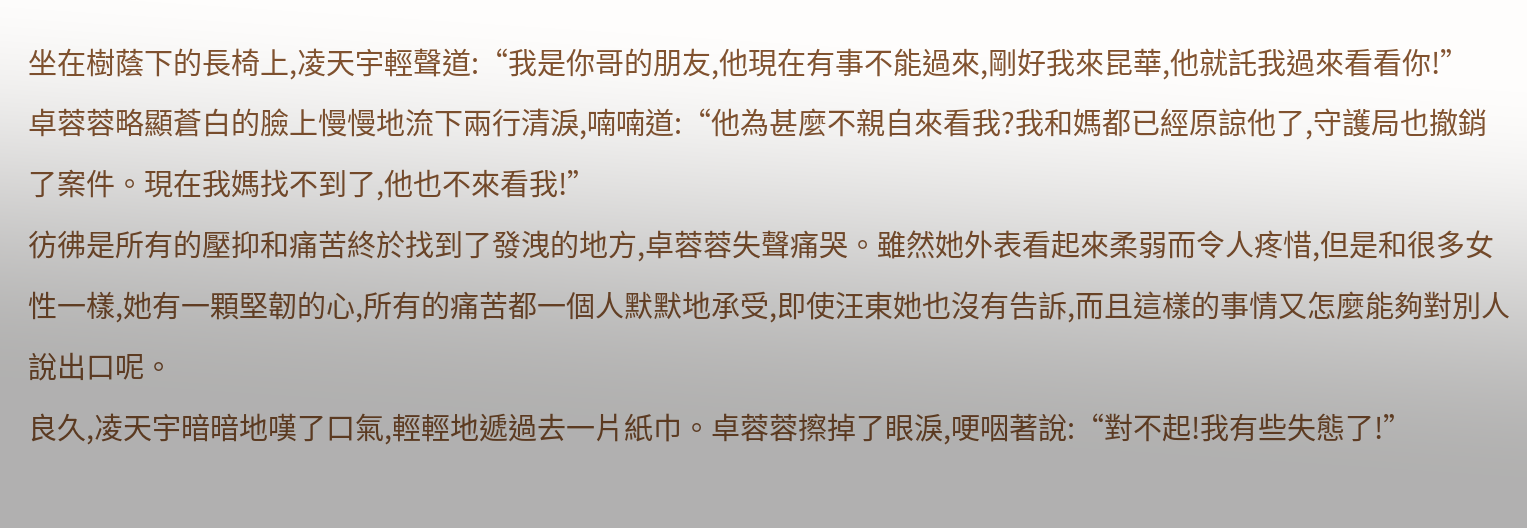坐在樹蔭下的長椅上,凌天宇輕聲道:“我是你哥的朋友,他現在有事不能過來,剛好我來昆華,他就託我過來看看你!”
卓蓉蓉略顯蒼白的臉上慢慢地流下兩行清淚,喃喃道:“他為甚麼不親自來看我?我和媽都已經原諒他了,守護局也撤銷了案件。現在我媽找不到了,他也不來看我!”
彷彿是所有的壓抑和痛苦終於找到了發洩的地方,卓蓉蓉失聲痛哭。雖然她外表看起來柔弱而令人疼惜,但是和很多女性一樣,她有一顆堅韌的心,所有的痛苦都一個人默默地承受,即使汪東她也沒有告訴,而且這樣的事情又怎麼能夠對別人說出口呢。
良久,凌天宇暗暗地嘆了口氣,輕輕地遞過去一片紙巾。卓蓉蓉擦掉了眼淚,哽咽著說:“對不起!我有些失態了!”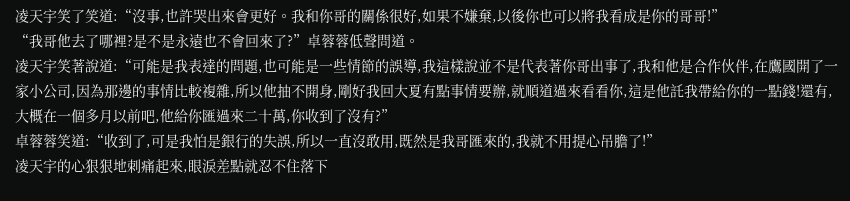凌天宇笑了笑道:“沒事,也許哭出來會更好。我和你哥的關係很好,如果不嫌棄,以後你也可以將我看成是你的哥哥!”
“我哥他去了哪裡?是不是永遠也不會回來了?”卓蓉蓉低聲問道。
凌天宇笑著說道:“可能是我表達的問題,也可能是一些情節的誤導,我這樣說並不是代表著你哥出事了,我和他是合作伙伴,在鷹國開了一家小公司,因為那邊的事情比較複雜,所以他抽不開身,剛好我回大夏有點事情要辦,就順道過來看看你,這是他託我帶給你的一點錢!還有,大概在一個多月以前吧,他給你匯過來二十萬,你收到了沒有?”
卓蓉蓉笑道:“收到了,可是我怕是銀行的失誤,所以一直沒敢用,既然是我哥匯來的,我就不用提心吊膽了!”
凌天宇的心狠狠地刺痛起來,眼淚差點就忍不住落下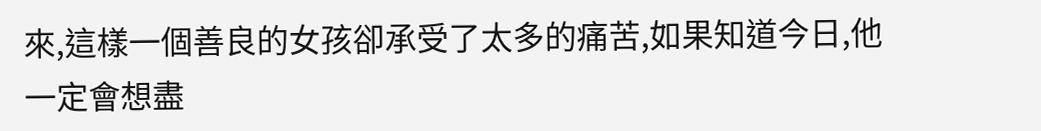來,這樣一個善良的女孩卻承受了太多的痛苦,如果知道今日,他一定會想盡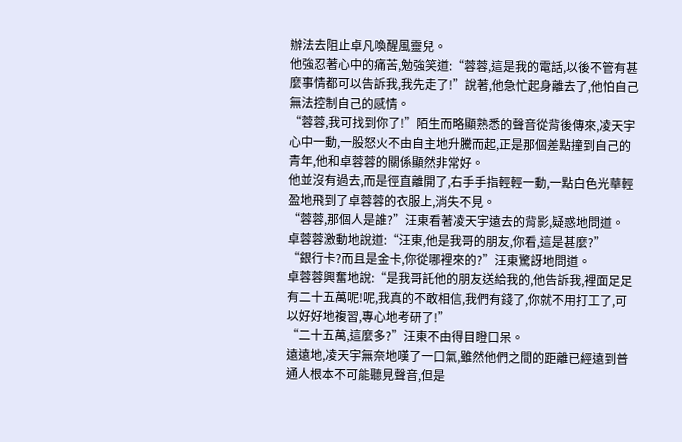辦法去阻止卓凡喚醒風靈兒。
他強忍著心中的痛苦,勉強笑道:“蓉蓉,這是我的電話,以後不管有甚麼事情都可以告訴我,我先走了!”說著,他急忙起身離去了,他怕自己無法控制自己的感情。
“蓉蓉,我可找到你了!”陌生而略顯熟悉的聲音從背後傳來,凌天宇心中一動,一股怒火不由自主地升騰而起,正是那個差點撞到自己的青年,他和卓蓉蓉的關係顯然非常好。
他並沒有過去,而是徑直離開了,右手手指輕輕一動,一點白色光華輕盈地飛到了卓蓉蓉的衣服上,消失不見。
“蓉蓉,那個人是誰?”汪東看著凌天宇遠去的背影,疑惑地問道。
卓蓉蓉激動地說道:“汪東,他是我哥的朋友,你看,這是甚麼?”
“銀行卡?而且是金卡,你從哪裡來的?”汪東驚訝地問道。
卓蓉蓉興奮地說:“是我哥託他的朋友送給我的,他告訴我,裡面足足有二十五萬呢!呢,我真的不敢相信,我們有錢了,你就不用打工了,可以好好地複習,專心地考研了!”
“二十五萬,這麼多?”汪東不由得目瞪口呆。
遠遠地,凌天宇無奈地嘆了一口氣,雖然他們之間的距離已經遠到普通人根本不可能聽見聲音,但是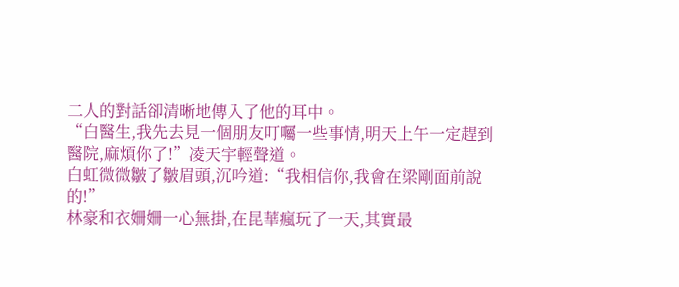二人的對話卻清晰地傳入了他的耳中。
“白醫生,我先去見一個朋友叮囑一些事情,明天上午一定趕到醫院,麻煩你了!”凌天宇輕聲道。
白虹微微皺了皺眉頭,沉吟道:“我相信你,我會在梁剛面前說的!”
林豪和衣姍姍一心無掛,在昆華瘋玩了一天,其實最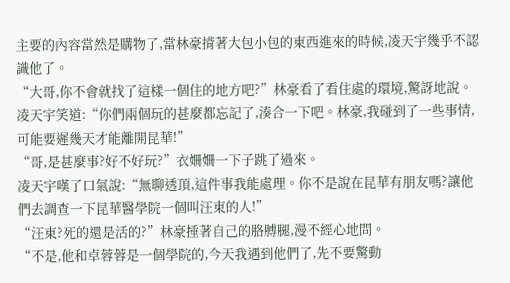主要的內容當然是購物了,當林豪揹著大包小包的東西進來的時候,凌天宇幾乎不認識他了。
“大哥,你不會就找了這樣一個住的地方吧?”林豪看了看住處的環境,驚訝地說。
凌天宇笑道:“你們兩個玩的甚麼都忘記了,湊合一下吧。林豪,我碰到了一些事情,可能要遲幾天才能離開昆華!”
“哥,是甚麼事?好不好玩?”衣姍姍一下子跳了過來。
凌天宇嘆了口氣說:“無聊透頂,這件事我能處理。你不是說在昆華有朋友嗎?讓他們去調查一下昆華醫學院一個叫汪東的人!”
“汪東?死的還是活的?”林豪捶著自己的胳膊腿,漫不經心地問。
“不是,他和卓蓉蓉是一個學院的,今天我遇到他們了,先不要驚動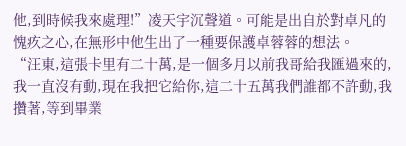他,到時候我來處理!”凌天宇沉聲道。可能是出自於對卓凡的愧疚之心,在無形中他生出了一種要保護卓蓉蓉的想法。
“汪東,這張卡里有二十萬,是一個多月以前我哥給我匯過來的,我一直沒有動,現在我把它給你,這二十五萬我們誰都不許動,我攢著,等到畢業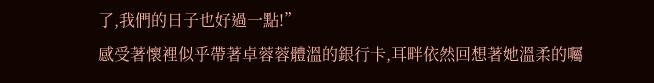了,我們的日子也好過一點!”
感受著懷裡似乎帶著卓蓉蓉體溫的銀行卡,耳畔依然回想著她溫柔的囑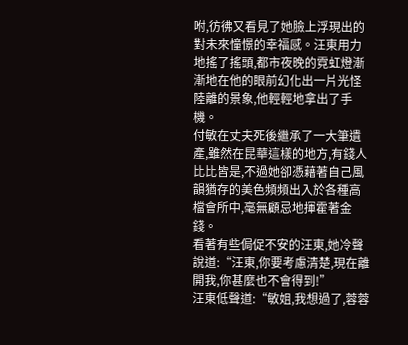咐,彷彿又看見了她臉上浮現出的對未來憧憬的幸福感。汪東用力地搖了搖頭,都市夜晚的霓虹燈漸漸地在他的眼前幻化出一片光怪陸離的景象,他輕輕地拿出了手機。
付敏在丈夫死後繼承了一大筆遺產,雖然在昆華這樣的地方,有錢人比比皆是,不過她卻憑藉著自己風韻猶存的美色頻頻出入於各種高檔會所中,毫無顧忌地揮霍著金錢。
看著有些侷促不安的汪東,她冷聲說道:“汪東,你要考慮清楚,現在離開我,你甚麼也不會得到!”
汪東低聲道:“敏姐,我想過了,蓉蓉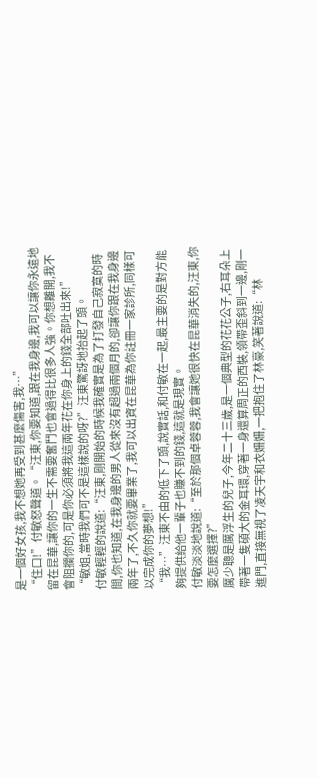是一個好女孩,我不想她再受到甚麼傷害,我…”
“住口!”付敏怒聲道。“汪東,你要知道,跟在我身邊,我可以讓你永遠地留在昆華,讓你的一生不需要奮鬥也會過得比很多人強。你想離開,我不會阻攔你的,可是你必須將我這兩年花在你身上的錢全部吐出來!”
“敏姐,當時我們可不是這樣說的呀?”汪東驚訝地抬起了頭。
付敏輕輕的說道:“汪東,剛開始的時候我確實是為了打發自己寂寞的時間,你也知道,在我身邊的男人從來沒有超過兩個月的,卻讓你跟在我身邊兩年了,不久你就要畢業了,我可以出資在昆華為你註冊一家診所,同樣可以完成你的夢想!”
“我…”汪東不由的低下了頭,說實話,和付敏在一起,最主要的是對方能夠提供給他一輩子也賺不到的錢,這就是現實。
付敏淡淡地說道:“至於那個卓蓉蓉,我會讓她很快在昆華消失的,汪東,你要怎麼選擇?”
厲少聰是厲浮生的兒子,今年二十三歲,是一個典型的花花公子,右耳朵上帶著一隻碩大的金耳環,穿著一身還算周正的西裝,領帶歪斜到一邊,剛一進門,直接無視了凌天宇和衣姍姍,一把抱住了林豪,笑著說道:“林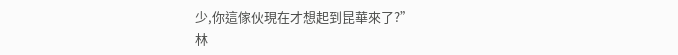少,你這傢伙現在才想起到昆華來了?”
林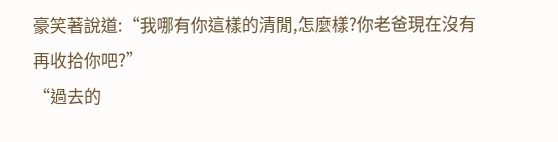豪笑著說道:“我哪有你這樣的清閒,怎麼樣?你老爸現在沒有再收拾你吧?”
“過去的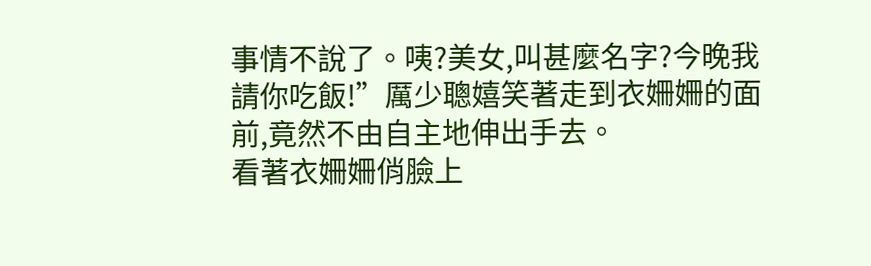事情不說了。咦?美女,叫甚麼名字?今晚我請你吃飯!”厲少聰嬉笑著走到衣姍姍的面前,竟然不由自主地伸出手去。
看著衣姍姍俏臉上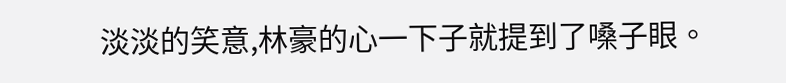淡淡的笑意,林豪的心一下子就提到了嗓子眼。